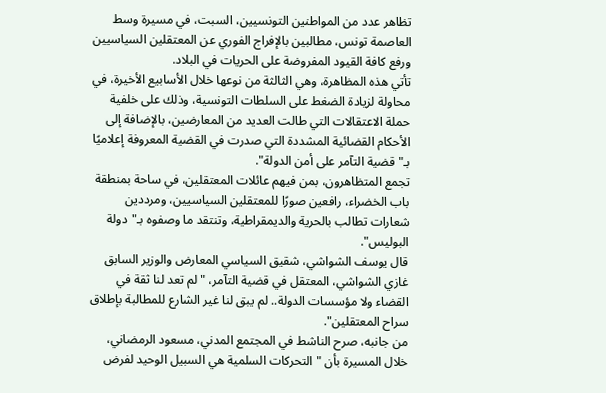تظاهر عدد من المواطنين التونسيين، السبت، في مسيرة وسط العاصمة تونس، مطالبين بالإفراج الفوري عن المعتقلين السياسيين ورفع كافة القيود المفروضة على الحريات في البلاد.
تأتي هذه المظاهرة، وهي الثالثة من نوعها خلال الأسابيع الأخيرة، في محاولة لزيادة الضغط على السلطات التونسية، وذلك على خلفية حملة الاعتقالات التي طالت العديد من المعارضين، بالإضافة إلى الأحكام القضائية المشددة التي صدرت في القضية المعروفة إعلاميًا بـ"قضية التآمر على أمن الدولة".
تجمع المتظاهرون، بمن فيهم عائلات المعتقلين، في ساحة بمنطقة باب الخضراء، رافعين صورًا للمعتقلين السياسيين، ومرددين شعارات تطالب بالحرية والديمقراطية، وتنتقد ما وصفوه بـ"دولة البوليس".
قال يوسف الشواشي، شقيق السياسي المعارض والوزير السابق غازي الشواشي، المعتقل في قضية التآمر، "لم تعد لنا ثقة في القضاء ولا مؤسسات الدولة.. لم يبق لنا غير الشارع للمطالبة بإطلاق سراح المعتقلين".
من جانبه، صرح الناشط في المجتمع المدني، مسعود الرمضاني، خلال المسيرة بأن "التحركات السلمية هي السبيل الوحيد لفرض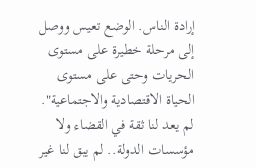إرادة الناس. الوضع تعيس ووصل إلى مرحلة خطيرة على مستوى الحريات وحتى على مستوى الحياة الاقتصادية والاجتماعية".
لم يعد لنا ثقة في القضاء ولا مؤسسات الدولة.. لم يبق لنا غير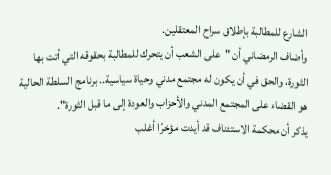الشارع للمطالبة بإطلاق سراح المعتقلين.
وأضاف الرمضاني أن "على الشعب أن يتحرك للمطالبة بحقوقه التي أتت بها الثورة، والحق في أن يكون له مجتمع مدني وحياة سياسية.. برنامج السلطة الحالية هو القضاء على المجتمع المدني والأحزاب والعودة إلى ما قبل الثورة".
يذكر أن محكمة الاستئناف قد أيدت مؤخرًا أغلب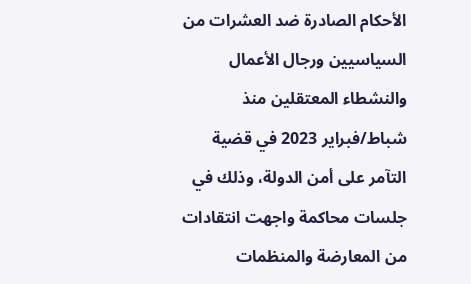الأحكام الصادرة ضد العشرات من السياسيين ورجال الأعمال والنشطاء المعتقلين منذ شباط/فبراير 2023 في قضية التآمر على أمن الدولة، وذلك في جلسات محاكمة واجهت انتقادات من المعارضة والمنظمات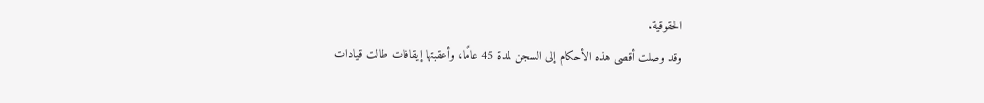الحقوقية.
وقد وصلت أقصى هذه الأحكام إلى السجن لمدة 45 عامًا، وأعقبتها إيقافات طالت قيادات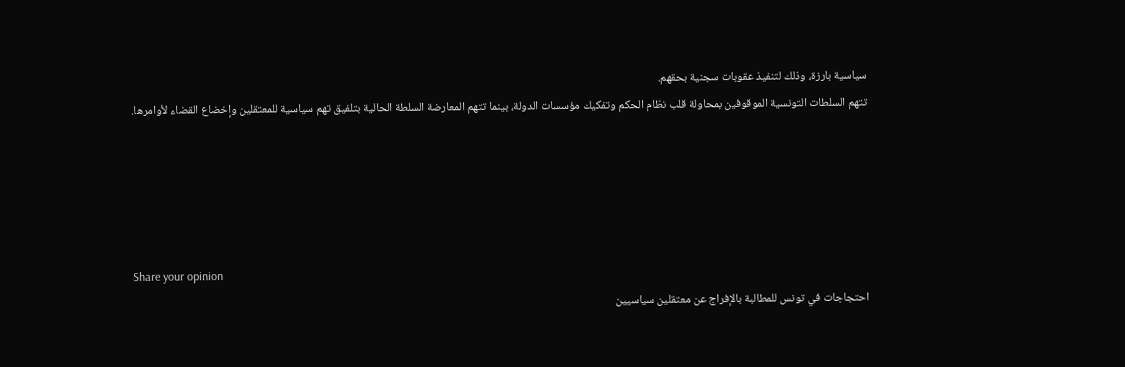سياسية بارزة، وذلك لتنفيذ عقوبات سجنية بحقهم.
تتهم السلطات التونسية الموقوفين بمحاولة قلب نظام الحكم وتفكيك مؤسسات الدولة، بينما تتهم المعارضة السلطة الحالية بتلفيق تهم سياسية للمعتقلين وإخضاع القضاء لأوامرها.





Share your opinion
احتجاجات في تونس للمطالبة بالإفراج عن معتقلين سياسيين